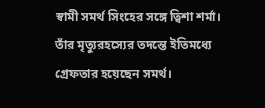স্বামী সমর্থ সিংহের সঙ্গে ত্বিশা শর্মা। তাঁর মৃত্যুরহস্যের তদন্তে ইতিমধ্যে গ্রেফতার হয়েছেন সমর্থ।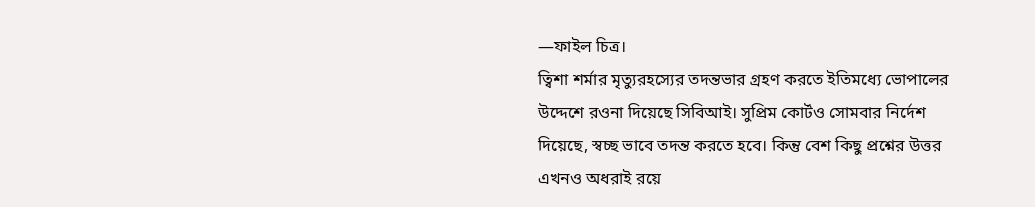—ফাইল চিত্র।
ত্বিশা শর্মার মৃত্যুরহস্যের তদন্তভার গ্রহণ করতে ইতিমধ্যে ভোপালের উদ্দেশে রওনা দিয়েছে সিবিআই। সুপ্রিম কোর্টও সোমবার নির্দেশ দিয়েছে, স্বচ্ছ ভাবে তদন্ত করতে হবে। কিন্তু বেশ কিছু প্রশ্নের উত্তর এখনও অধরাই রয়ে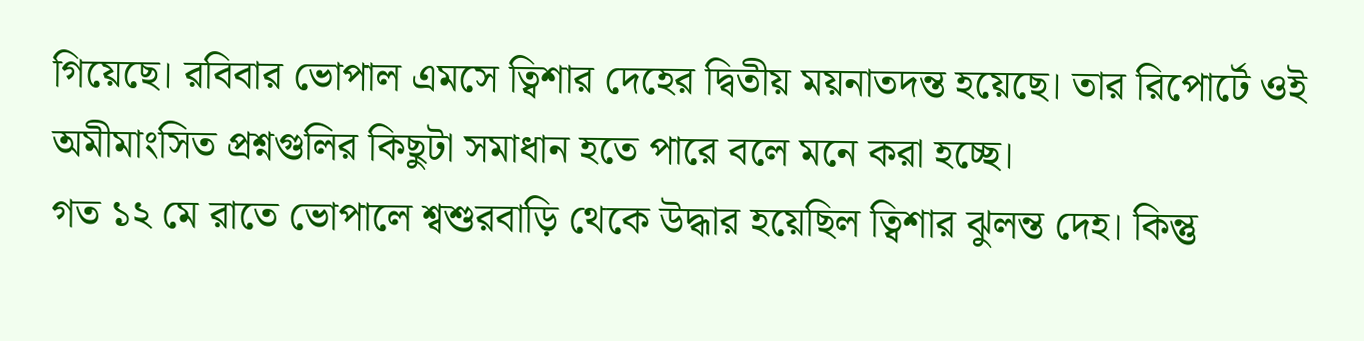গিয়েছে। রবিবার ভোপাল এমসে ত্বিশার দেহের দ্বিতীয় ময়নাতদন্ত হয়েছে। তার রিপোর্টে ওই অমীমাংসিত প্রশ্নগুলির কিছুটা সমাধান হতে পারে বলে মনে করা হচ্ছে।
গত ১২ মে রাতে ভোপালে শ্বশুরবাড়ি থেকে উদ্ধার হয়েছিল ত্বিশার ঝুলন্ত দেহ। কিন্তু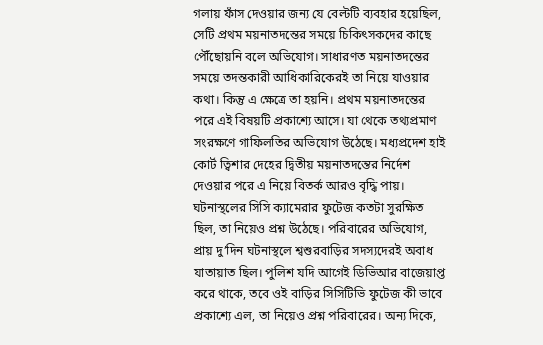গলায় ফাঁস দেওয়ার জন্য যে বেল্টটি ব্যবহার হয়েছিল, সেটি প্রথম ময়নাতদন্তের সময়ে চিকিৎসকদের কাছে পৌঁছোয়নি বলে অভিযোগ। সাধারণত ময়নাতদন্তের সময়ে তদন্তকারী আধিকারিকেরই তা নিয়ে যাওয়ার কথা। কিন্তু এ ক্ষেত্রে তা হয়নি। প্রথম ময়নাতদন্তের পরে এই বিষয়টি প্রকাশ্যে আসে। যা থেকে তথ্যপ্রমাণ সংরক্ষণে গাফিলতির অভিযোগ উঠেছে। মধ্যপ্রদেশ হাই কোর্ট ত্বিশার দেহের দ্বিতীয় ময়নাতদন্তের নির্দেশ দেওয়ার পরে এ নিয়ে বিতর্ক আরও বৃদ্ধি পায়।
ঘটনাস্থলের সিসি ক্যামেরার ফুটেজ কতটা সুরক্ষিত ছিল, তা নিয়েও প্রশ্ন উঠেছে। পরিবারের অভিযোগ, প্রায় দু’দিন ঘটনাস্থলে শ্বশুরবাড়ির সদস্যদেরই অবাধ যাতায়াত ছিল। পুলিশ যদি আগেই ডিভিআর বাজেয়াপ্ত করে থাকে, তবে ওই বাড়ির সিসিটিভি ফুটেজ কী ভাবে প্রকাশ্যে এল, তা নিয়েও প্রশ্ন পরিবারের। অন্য দিকে,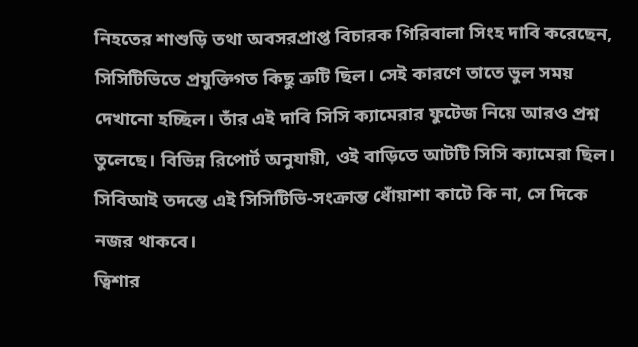নিহতের শাশুড়ি তথা অবসরপ্রাপ্ত বিচারক গিরিবালা সিংহ দাবি করেছেন, সিসিটিভিতে প্রযুক্তিগত কিছু ত্রুটি ছিল। সেই কারণে তাতে ভুল সময় দেখানো হচ্ছিল। তাঁর এই দাবি সিসি ক্যামেরার ফুটেজ নিয়ে আরও প্রশ্ন তুলেছে। বিভিন্ন রিপোর্ট অনুযায়ী, ওই বাড়িতে আটটি সিসি ক্যামেরা ছিল। সিবিআই তদন্তে এই সিসিটিভি-সংক্রান্ত ধোঁয়াশা কাটে কি না, সে দিকে নজর থাকবে।
ত্বিশার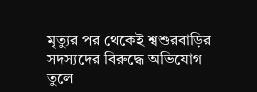মৃত্যুর পর থেকেই শ্বশুরবাড়ির সদস্যদের বিরুদ্ধে অভিযোগ তুলে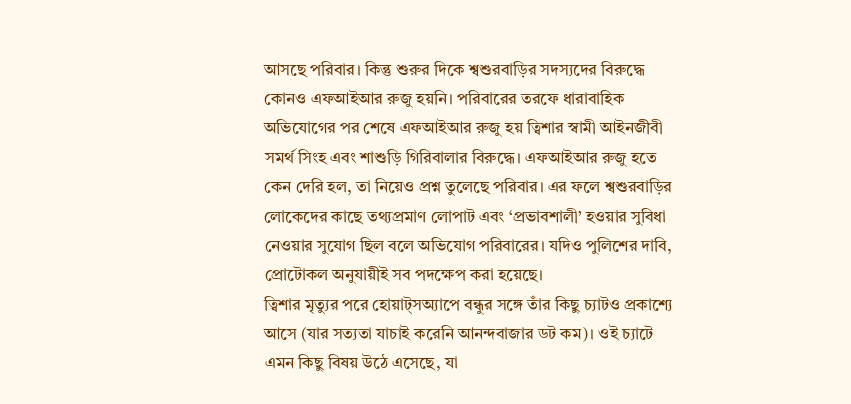আসছে পরিবার। কিন্তু শুরুর দিকে শ্বশুরবাড়ির সদস্যদের বিরুদ্ধে কোনও এফআইআর রুজু হয়নি। পরিবারের তরফে ধারাবাহিক অভিযোগের পর শেষে এফআইআর রুজু হয় ত্বিশার স্বামী আইনজীবী সমর্থ সিংহ এবং শাশুড়ি গিরিবালার বিরুদ্ধে। এফআইআর রুজু হতে কেন দেরি হল, তা নিয়েও প্রশ্ন তুলেছে পরিবার। এর ফলে শ্বশুরবাড়ির লোকেদের কাছে তথ্যপ্রমাণ লোপাট এবং ‘প্রভাবশালী’ হওয়ার সুবিধা নেওয়ার সুযোগ ছিল বলে অভিযোগ পরিবারের। যদিও পুলিশের দাবি, প্রোটোকল অনুযায়ীই সব পদক্ষেপ করা হয়েছে।
ত্বিশার মৃত্যুর পরে হোয়াট্সঅ্যাপে বন্ধুর সঙ্গে তাঁর কিছু চ্যাটও প্রকাশ্যে আসে (যার সত্যতা যাচাই করেনি আনন্দবাজার ডট কম)। ওই চ্যাটে এমন কিছু বিষয় উঠে এসেছে, যা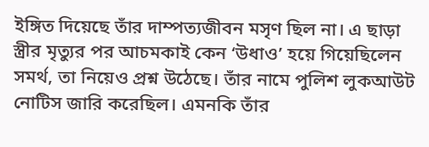ইঙ্গিত দিয়েছে তাঁর দাম্পত্যজীবন মসৃণ ছিল না। এ ছাড়া স্ত্রীর মৃত্যুর পর আচমকাই কেন ‘উধাও’ হয়ে গিয়েছিলেন সমর্থ, তা নিয়েও প্রশ্ন উঠেছে। তাঁর নামে পুলিশ লুকআউট নোটিস জারি করেছিল। এমনকি তাঁর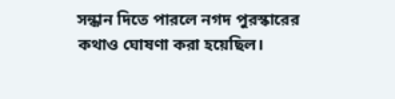সন্ধান দিতে পারলে নগদ পুরস্কারের কথাও ঘোষণা করা হয়েছিল।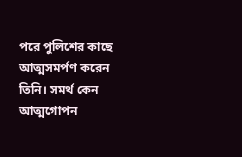পরে পুলিশের কাছে আত্মসমর্পণ করেন তিনি। সমর্থ কেন আত্মগোপন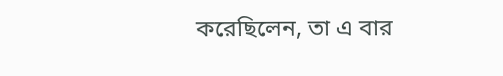করেছিলেন, তা এ বার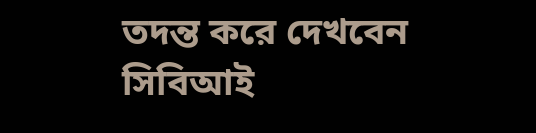তদন্ত করে দেখবেন সিবিআই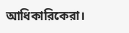আধিকারিকেরা।